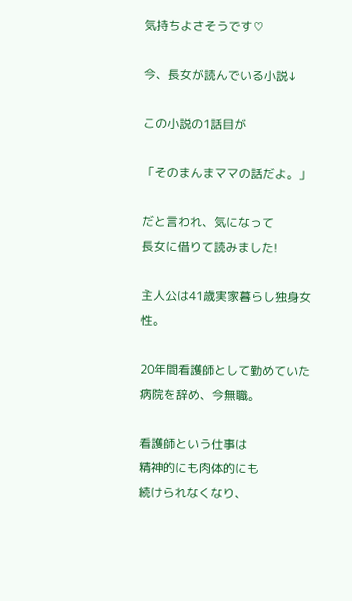気持ちよさそうです♡

今、長女が読んでいる小説↓

この小説の1話目が

「そのまんまママの話だよ。」

だと言われ、気になって
長女に借りて読みました!

主人公は41歳実家暮らし独身女性。

20年間看護師として勤めていた
病院を辞め、今無職。

看護師という仕事は
精神的にも肉体的にも
続けられなくなり、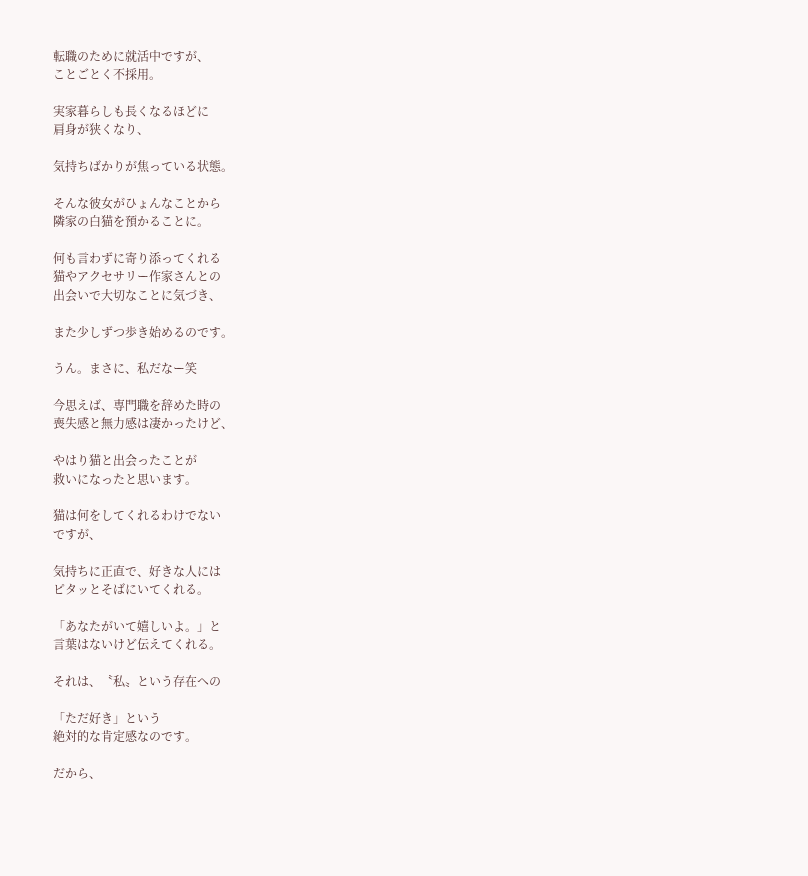転職のために就活中ですが、
ことごとく不採用。

実家暮らしも長くなるほどに
肩身が狭くなり、

気持ちばかりが焦っている状態。

そんな彼女がひょんなことから
隣家の白猫を預かることに。

何も言わずに寄り添ってくれる
猫やアクセサリー作家さんとの
出会いで大切なことに気づき、

また少しずつ歩き始めるのです。

うん。まさに、私だなー笑

今思えば、専門職を辞めた時の
喪失感と無力感は凄かったけど、

やはり猫と出会ったことが
救いになったと思います。

猫は何をしてくれるわけでない
ですが、

気持ちに正直で、好きな人には
ピタッとそばにいてくれる。

「あなたがいて嬉しいよ。」と
言葉はないけど伝えてくれる。

それは、〝私〟という存在への

「ただ好き」という
絶対的な肯定感なのです。

だから、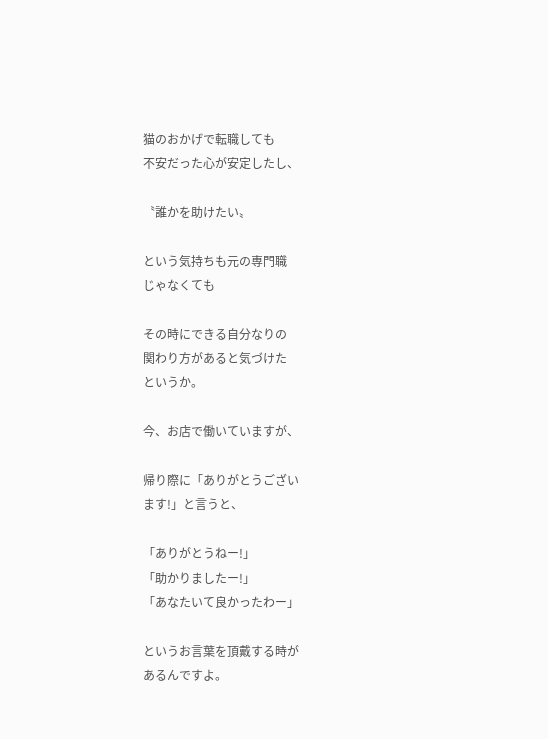猫のおかげで転職しても
不安だった心が安定したし、

〝誰かを助けたい〟

という気持ちも元の専門職
じゃなくても

その時にできる自分なりの
関わり方があると気づけた
というか。

今、お店で働いていますが、

帰り際に「ありがとうござい
ます!」と言うと、

「ありがとうねー!」
「助かりましたー!」
「あなたいて良かったわー」

というお言葉を頂戴する時が
あるんですよ。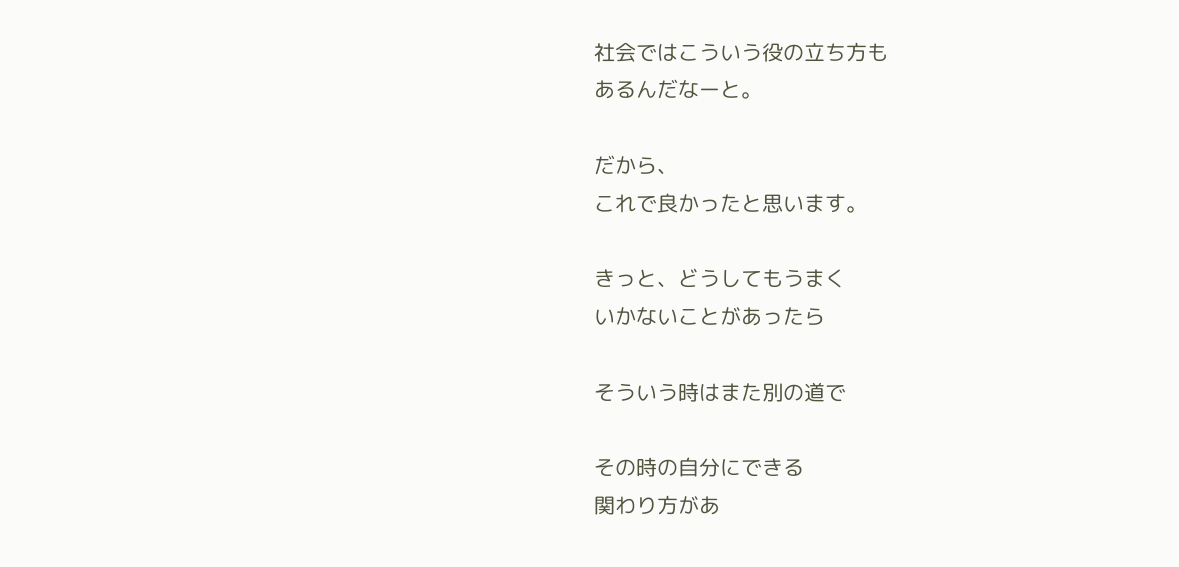社会ではこういう役の立ち方も
あるんだなーと。

だから、
これで良かったと思います。

きっと、どうしてもうまく
いかないことがあったら

そういう時はまた別の道で

その時の自分にできる
関わり方があ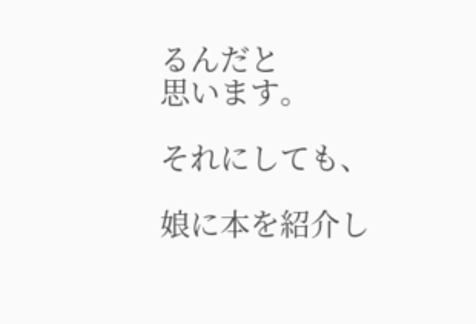るんだと
思います。

それにしても、

娘に本を紹介し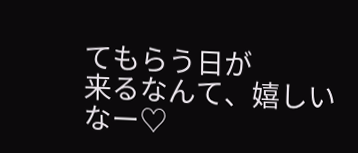てもらう日が
来るなんて、嬉しいなー♡